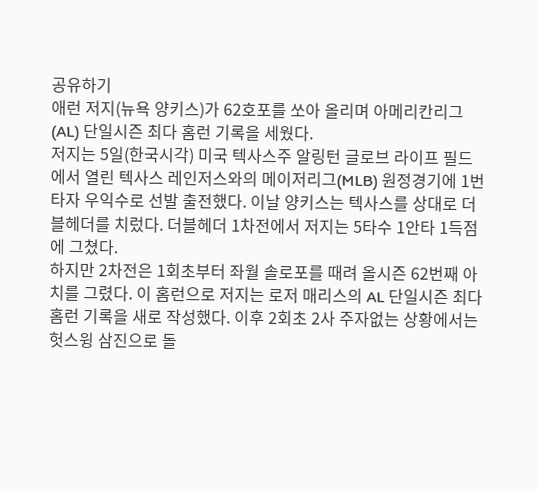공유하기
애런 저지(뉴욕 양키스)가 62호포를 쏘아 올리며 아메리칸리그(AL) 단일시즌 최다 홈런 기록을 세웠다.
저지는 5일(한국시각) 미국 텍사스주 알링턴 글로브 라이프 필드에서 열린 텍사스 레인저스와의 메이저리그(MLB) 원정경기에 1번타자 우익수로 선발 출전했다. 이날 양키스는 텍사스를 상대로 더블헤더를 치렀다. 더블헤더 1차전에서 저지는 5타수 1안타 1득점에 그쳤다.
하지만 2차전은 1회초부터 좌월 솔로포를 때려 올시즌 62번째 아치를 그렸다. 이 홈런으로 저지는 로저 매리스의 AL 단일시즌 최다 홈런 기록을 새로 작성했다. 이후 2회초 2사 주자없는 상황에서는 헛스윙 삼진으로 돌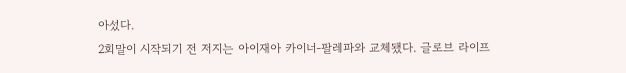아섰다.
2회말이 시작되기 전 저지는 아이재아 카이너-팔레파와 교체됐다. 글로브 라이프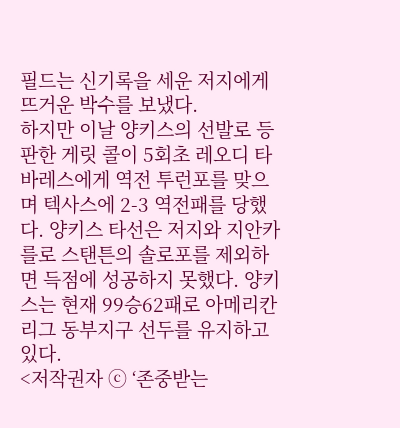필드는 신기록을 세운 저지에게 뜨거운 박수를 보냈다.
하지만 이날 양키스의 선발로 등판한 게릿 콜이 5회초 레오디 타바레스에게 역전 투런포를 맞으며 텍사스에 2-3 역전패를 당했다. 양키스 타선은 저지와 지안카를로 스탠튼의 솔로포를 제외하면 득점에 성공하지 못했다. 양키스는 현재 99승62패로 아메리칸리그 동부지구 선두를 유지하고 있다.
<저작권자 ⓒ ‘존중받는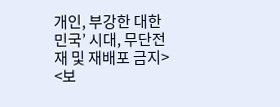개인, 부강한 대한민국’ 시대, 무단전재 및 재배포 금지>
<보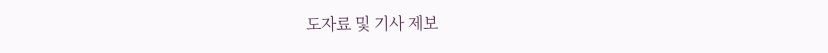도자료 및 기사 제보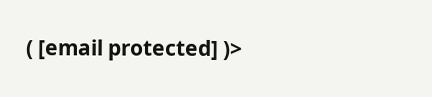( [email protected] )>